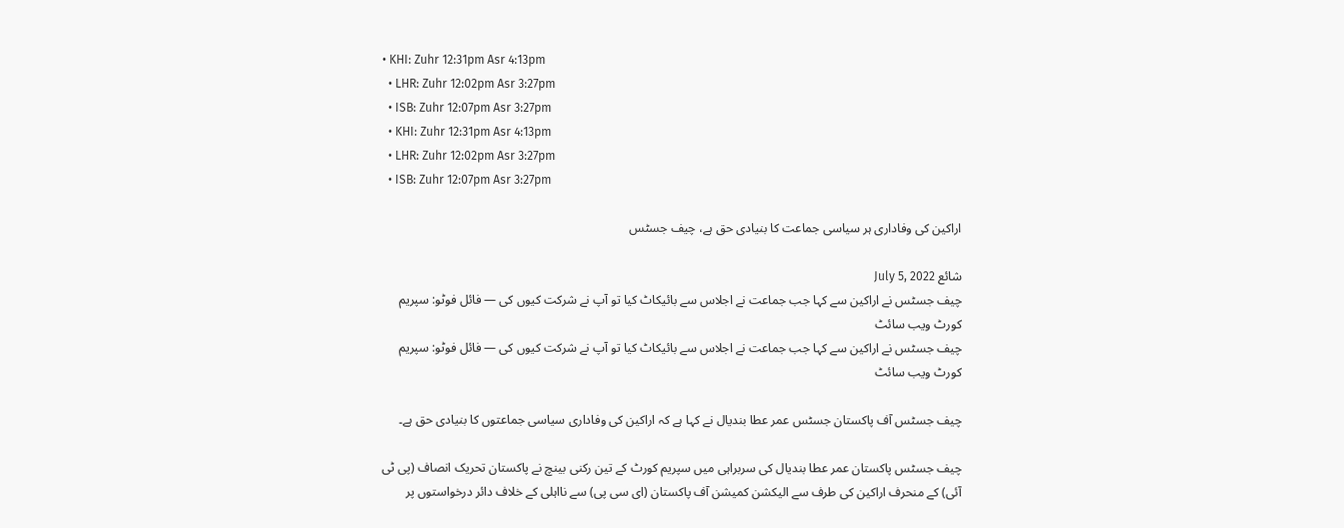• KHI: Zuhr 12:31pm Asr 4:13pm
  • LHR: Zuhr 12:02pm Asr 3:27pm
  • ISB: Zuhr 12:07pm Asr 3:27pm
  • KHI: Zuhr 12:31pm Asr 4:13pm
  • LHR: Zuhr 12:02pm Asr 3:27pm
  • ISB: Zuhr 12:07pm Asr 3:27pm

اراکین کی وفاداری ہر سیاسی جماعت کا بنیادی حق ہے، چیف جسٹس

شائع July 5, 2022
چیف جسٹس نے اراکین سے کہا جب جماعت نے اجلاس سے بائیکاٹ کیا تو آپ نے شرکت کیوں کی — فائل فوٹو: سپریم کورٹ ویب سائٹ
چیف جسٹس نے اراکین سے کہا جب جماعت نے اجلاس سے بائیکاٹ کیا تو آپ نے شرکت کیوں کی — فائل فوٹو: سپریم کورٹ ویب سائٹ

چیف جسٹس آف پاکستان جسٹس عمر عطا بندیال نے کہا ہے کہ اراکین کی وفاداری سیاسی جماعتوں کا بنیادی حق ہے۔

چیف جسٹس پاکستان عمر عطا بندیال کی سربراہی میں سپریم کورٹ کے تین رکنی بینچ نے پاکستان تحریک انصاف (پی ٹی آئی) کے منحرف اراکین کی طرف سے الیکشن کمیشن آف پاکستان (ای سی پی) سے نااہلی کے خلاف دائر درخواستوں پر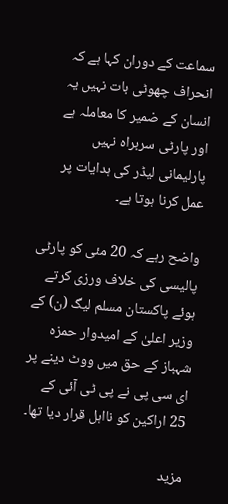سماعت کے دوران کہا ہے کہ انحراف چھوٹی بات نہیں یہ انسان کے ضمیر کا معاملہ ہے اور پارٹی سربراہ نہیں پارلیمانی لیڈر کی ہدایات پر عمل کرنا ہوتا ہے۔

واضح رہے کہ 20 مئی کو پارٹی پالیسی کی خلاف ورزی کرتے ہوئے پاکستان مسلم لیگ (ن) کے وزیر اعلیٰ کے امیدوار حمزہ شہباز کے حق میں ووٹ دینے پر ای سی پی نے پی ٹی آئی کے 25 اراکین کو نااہل قرار دیا تھا۔

مزید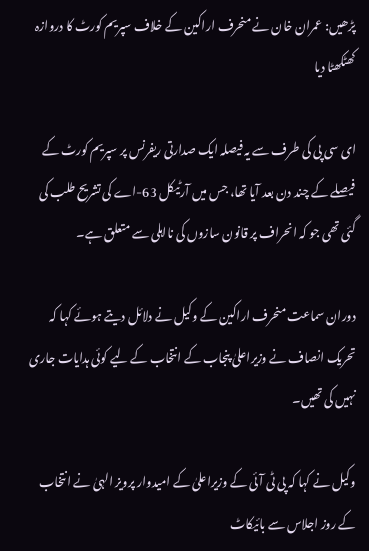پڑھیں: عمران خان نے منحرف اراکین کے خلاف سپریم کورٹ کا دروازہ کھٹکھٹا دیا

ای سی پی کی طرف سے یہ فیصلہ ایک صدارتی ریفرنس پر سپریم کورٹ کے فیصلے کے چند دن بعد آیا تھا، جس میں آرٹیکل 63-اے کی تشریح طلب کی گئی تھی جو کہ انحراف پر قانون سازوں کی نااہلی سے متعلق ہے۔

دوران سماعت منحرف اراکین کے وکیل نے دلائل دیتے ہوئے کہا کہ تحریک انصاف نے وزیراعلیٰ پنجاب کے انتخاب کے لیے کوئی ہدایات جاری نہیں کی تھیں۔

وکیل نے کہا کہ پی ٹی آئی کے وزیراعلیٰ کے امیدوار پرویز الہیٰ نے انتخاب کے روز اجلاس سے بائیکاٹ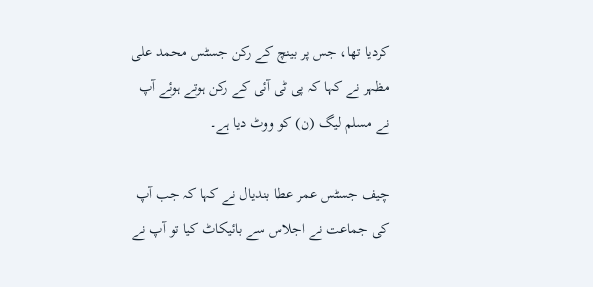کردیا تھا، جس پر بینچ کے رکن جسٹس محمد علی مظہر نے کہا کہ پی ٹی آئی کے رکن ہوتے ہوئے آپ نے مسلم لیگ (ن) کو ووٹ دیا ہے۔

چیف جسٹس عمر عطا بندیال نے کہا کہ جب آپ کی جماعت نے اجلاس سے بائیکاٹ کیا تو آپ نے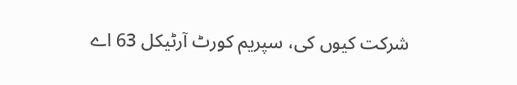شرکت کیوں کی، سپریم کورٹ آرٹیکل 63 اے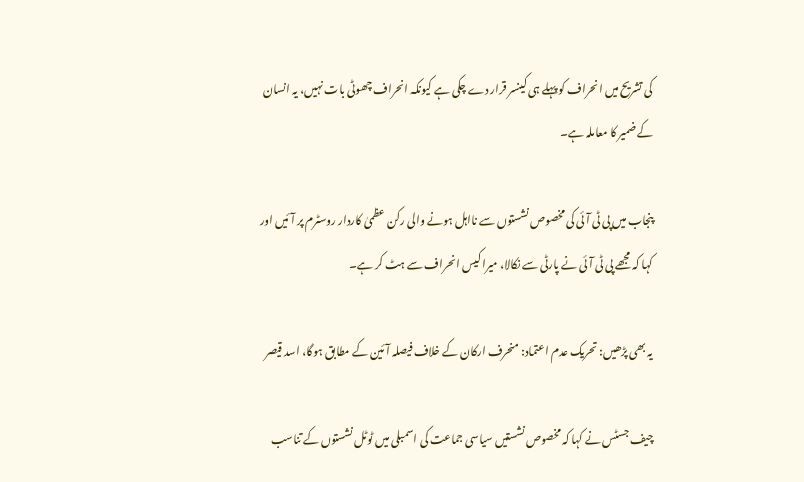کی تشریح میں انحراف کو پہلے ہی کینسر قرار دے چکی ہے کیونکہ انحراف چھوٹی بات نہیں، یہ انسان کے ضمیر کا معاملہ ہے۔

پنجاب میں پی ٹی آئی کی مخصوص نشستوں سے نااہل ہونے والی رکن عظمیٰ کاردار روسٹرم پر آئیں اور کہا کہ مجھے پی ٹی آئی نے پارٹی سے نکالا، میرا کیس انحراف سے ہٹ کر ہے۔

یہ بھی پڑھیں: تحریک عدم اعتماد: منحرف ارکان کے خلاف فیصلہ آئین کے مطابق ہوگا، اسد قیصر

چیف جسٹس نے کہا کہ مخصوص نشستیں سیاسی جماعت کی اسمبلی میں ٹوٹل نشستوں کے تناسب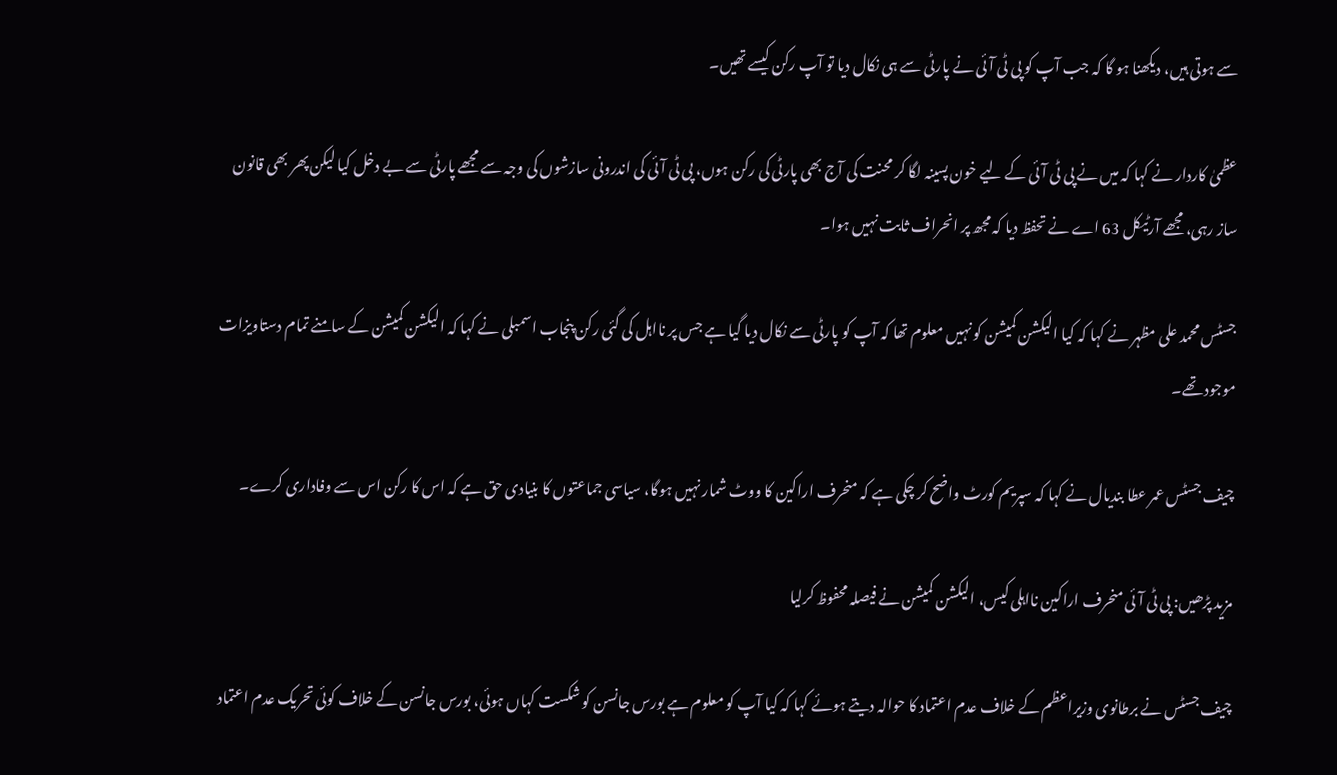سے ہوتی ہیں، دیکھنا ہو گا کہ جب آپ کو پی ٹی آئی نے پارٹی سے ہی نکال دیا تو آپ رکن کیسے تھیں۔

عظمیٰ کاردار نے کہا کہ میں نے پی ٹی آئی کے لیے خون پسینہ لگا کر محنت کی آج بھی پارٹی کی رکن ہوں، پی ٹی آئی کی اندرونی سازشوں کی وجہ سے مجھے پارٹی سے بے دخل کیا لیکن پھر بھی قانون ساز رہی، مجھے آرٹیکل 63 اے نے تحفظ دیا کہ مجھ پر انحراف ثابت نہیں ہوا۔

جسٹس محمد علی مظہر نے کہا کہ کیا الیکشن کمیشن کو نہیں معلوم تھا کہ آپ کو پارٹی سے نکال دیا گیا ہے جس پر نااہل کی گئی رکن پنجاب اسمبلی نے کہا کہ الیکشن کمیشن کے سامنے تمام دستاویزات موجود تھے۔

چیف جسٹس عمر عطا بندیال نے کہا کہ سپریم کورٹ واضح کر چکی ہے کہ منحرف اراکین کا ووٹ شمار نہیں ہوگا، سیاسی جماعتوں کا بنیادی حق ہے کہ اس کا رکن اس سے وفاداری کرے۔

مزید پڑھیں: پی ٹی آئی منحرف اراکین نااہلی کیس، الیکشن کمیشن نے فیصلہ محفوظ کرلیا

چیف جسٹس نے برطانوی وزیراعظم کے خلاف عدم اعتماد کا حوالہ دیتے ہوئے کہا کہ کیا آپ کو معلوم ہے بورس جانسن کو شکست کہاں ہوئی، بورس جانسن کے خلاف کوئی تحریک عدم اعتماد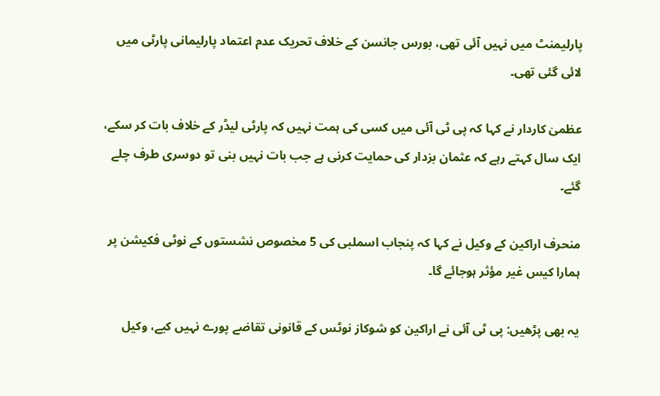پارلیمنٹ میں نہیں آئی تھی، بورس جانسن کے خلاف تحریک عدم اعتماد پارلیمانی پارٹی میں لائی گئی تھی۔

عظمیٰ کاردار نے کہا کہ پی ٹی آئی میں کسی کی ہمت نہیں کہ پارٹی لیڈر کے خلاف بات کر سکے، ایک سال کہتے رہے کہ عثمان بزدار کی حمایت کرنی ہے جب بات نہیں بنی تو دوسری طرف چلے گئے۔

منحرف اراکین کے وکیل نے کہا کہ پنجاب اسملبی کی 5 مخصوص نشستوں کے نوٹی فکیشن پر ہمارا کیس غیر مؤثر ہوجائے گا۔

یہ بھی پڑھیں: پی ٹی آئی نے اراکین کو شوکاز نوٹس کے قانونی تقاضے پورے نہیں کیے، وکیل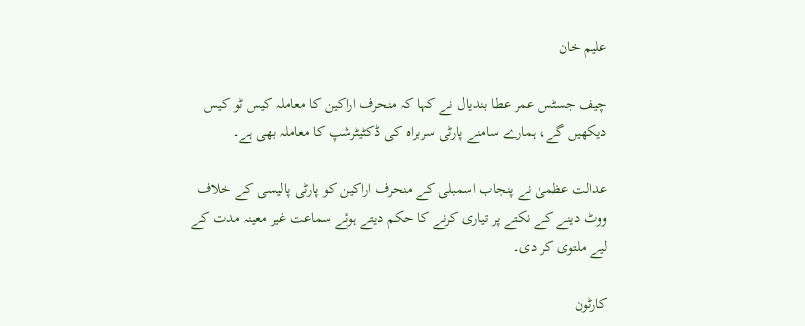علیم خان

چیف جسٹس عمر عطا بندیال نے کہا کہ منحرف اراکین کا معاملہ کیس ٹو کیس دیکھیں گے، ہمارے سامنے پارٹی سربراہ کی ڈکٹیٹرشپ کا معاملہ بھی ہے۔

عدالت عظمیٰ نے پنجاب اسمبلی کے منحرف اراکین کو پارٹی پالیسی کے خلاف ووٹ دینے کے نکتے پر تیاری کرنے کا حکم دیتے ہوئے سماعت غیر معینہ مدت کے لیے ملتوی کر دی۔

کارٹون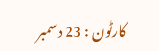کارٹون : 23 دسمبر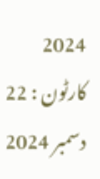2024
کارٹون : 22 دسمبر 2024